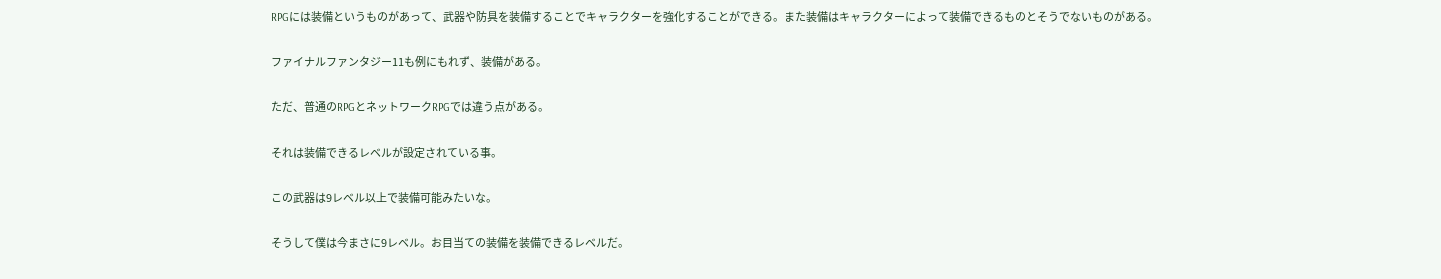RPGには装備というものがあって、武器や防具を装備することでキャラクターを強化することができる。また装備はキャラクターによって装備できるものとそうでないものがある。

ファイナルファンタジー11も例にもれず、装備がある。

ただ、普通のRPGとネットワークRPGでは違う点がある。

それは装備できるレベルが設定されている事。

この武器は9レベル以上で装備可能みたいな。

そうして僕は今まさに9レベル。お目当ての装備を装備できるレベルだ。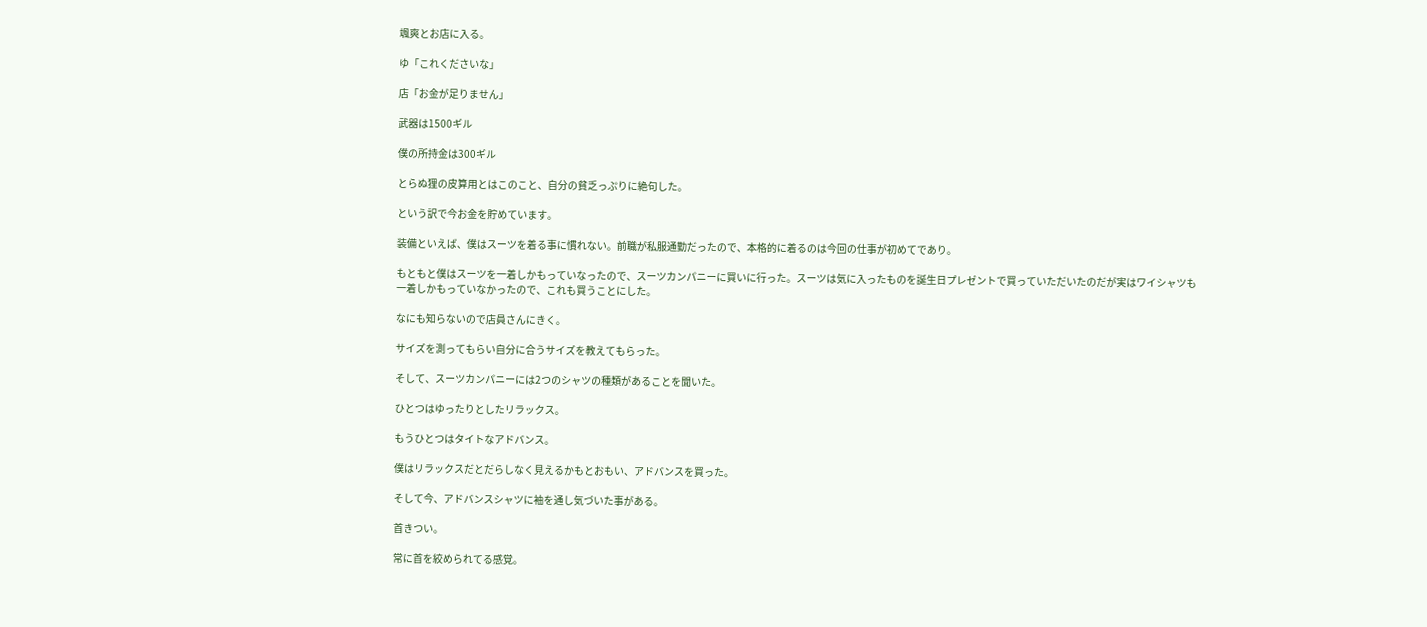颯爽とお店に入る。

ゆ「これくださいな」

店「お金が足りません」

武器は1500ギル

僕の所持金は300ギル

とらぬ狸の皮算用とはこのこと、自分の貧乏っぷりに絶句した。

という訳で今お金を貯めています。

装備といえば、僕はスーツを着る事に慣れない。前職が私服通勤だったので、本格的に着るのは今回の仕事が初めてであり。

もともと僕はスーツを一着しかもっていなったので、スーツカンパニーに買いに行った。スーツは気に入ったものを誕生日プレゼントで買っていただいたのだが実はワイシャツも一着しかもっていなかったので、これも買うことにした。

なにも知らないので店員さんにきく。

サイズを測ってもらい自分に合うサイズを教えてもらった。

そして、スーツカンパニーには2つのシャツの種類があることを聞いた。

ひとつはゆったりとしたリラックス。

もうひとつはタイトなアドバンス。

僕はリラックスだとだらしなく見えるかもとおもい、アドバンスを買った。

そして今、アドバンスシャツに袖を通し気づいた事がある。

首きつい。

常に首を絞められてる感覚。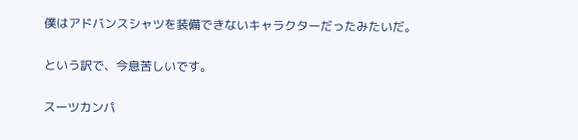僕はアドバンスシャツを装備できないキャラクターだったみたいだ。

という訳で、今息苦しいです。

スーツカンパ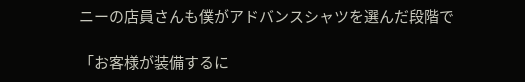ニーの店員さんも僕がアドバンスシャツを選んだ段階で

「お客様が装備するに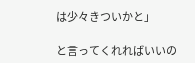は少々きついかと」

と言ってくれればいいの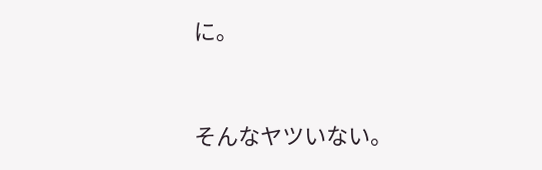に。


そんなヤツいない。